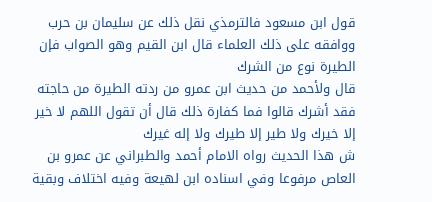قول ابن مسعود فالترمذي نقل ذلك عن سليمان بن حرب ووافقه على ذلك العلماء قال ابن القيم وهو الصواب فإن الطيرة نوع من الشرك
قال ولأحمد من حديث ابن عمرو من ردته الطيرة من حاجته فقد أشرك قالوا فما كفارة ذلك قال أن تقول اللهم لا خير إلا خيرك ولا طير إلا طيرك ولا إله غيرك
ش هذا الحديث رواه الامام أحمد والطبراني عن عمرو بن العاص مرفوعا وفي اسناده ابن لهيعة وفيه اختلاف وبقية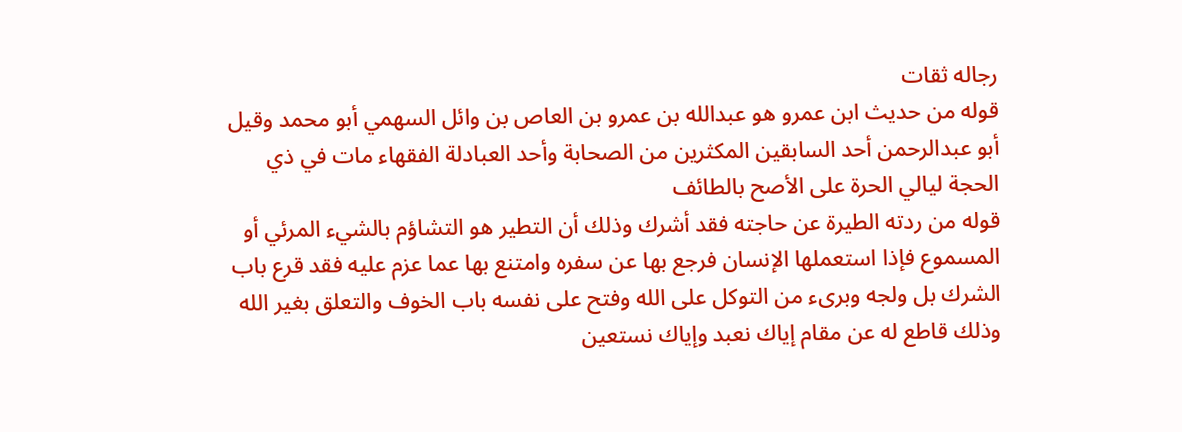رجاله ثقات
قوله من حديث ابن عمرو هو عبدالله بن عمرو بن العاص بن وائل السهمي أبو محمد وقيل أبو عبدالرحمن أحد السابقين المكثرين من الصحابة وأحد العبادلة الفقهاء مات في ذي الحجة ليالي الحرة على الأصح بالطائف
قوله من ردته الطيرة عن حاجته فقد أشرك وذلك أن التطير هو التشاؤم بالشيء المرئي أو المسموع فإذا استعملها الإنسان فرجع بها عن سفره وامتنع بها عما عزم عليه فقد قرع باب الشرك بل ولجه وبرىء من التوكل على الله وفتح على نفسه باب الخوف والتعلق بغير الله وذلك قاطع له عن مقام إياك نعبد وإياك نستعين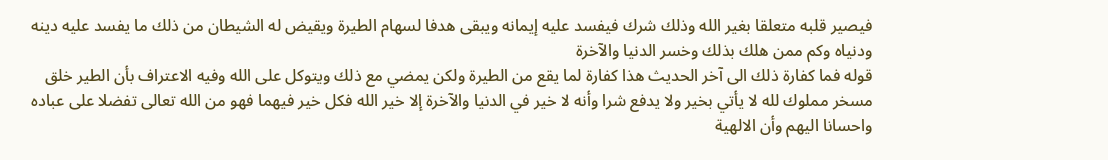فيصير قلبه متعلقا بغير الله وذلك شرك فيفسد عليه إيمانه ويبقى هدفا لسهام الطيرة ويقيض له الشيطان من ذلك ما يفسد عليه دينه ودنياه وكم ممن هلك بذلك وخسر الدنيا والآخرة
قوله فما كفارة ذلك الى آخر الحديث هذا كفارة لما يقع من الطيرة ولكن يمضي مع ذلك ويتوكل على الله وفيه الاعتراف بأن الطير خلق مسخر مملوك لله لا يأتي بخير ولا يدفع شرا وأنه لا خير في الدنيا والآخرة إلا خير الله فكل خير فيهما فهو من الله تعالى تفضلا على عباده واحسانا اليهم وأن الالهية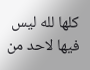كلها لله ليس فيها لاحد من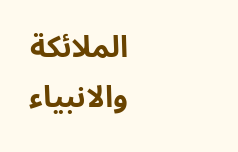الملائكة والانبياء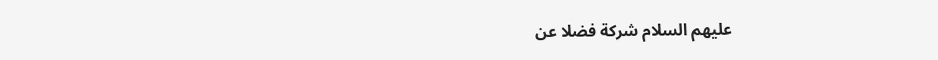عليهم السلام شركة فضلا عن